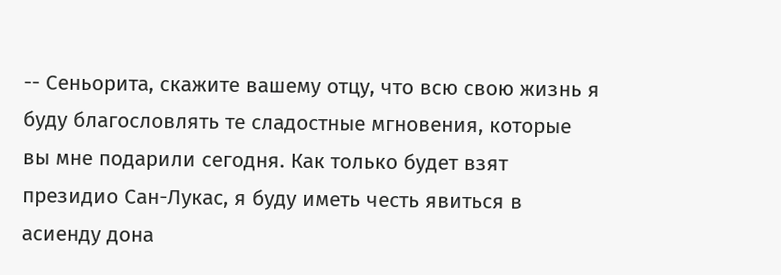-- Сеньорита, скажите вашему отцу, что всю свою жизнь я буду благословлять те сладостные мгновения, которые вы мне подарили сегодня. Как только будет взят президио Сан-Лукас, я буду иметь честь явиться в асиенду дона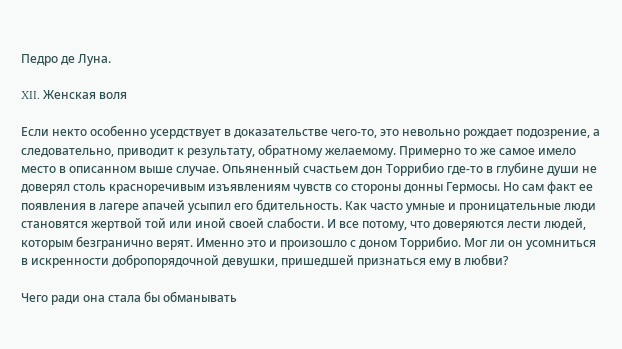Педро де Луна.

XII. Женская воля

Если некто особенно усердствует в доказательстве чего-то, это невольно рождает подозрение, а следовательно, приводит к результату, обратному желаемому. Примерно то же самое имело место в описанном выше случае. Опьяненный счастьем дон Торрибио где-то в глубине души не доверял столь красноречивым изъявлениям чувств со стороны донны Гермосы. Но сам факт ее появления в лагере апачей усыпил его бдительность. Как часто умные и проницательные люди становятся жертвой той или иной своей слабости. И все потому, что доверяются лести людей, которым безгранично верят. Именно это и произошло с доном Торрибио. Мог ли он усомниться в искренности добропорядочной девушки, пришедшей признаться ему в любви?

Чего ради она стала бы обманывать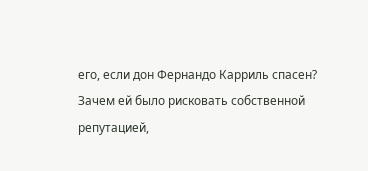его, если дон Фернандо Карриль спасен? Зачем ей было рисковать собственной репутацией,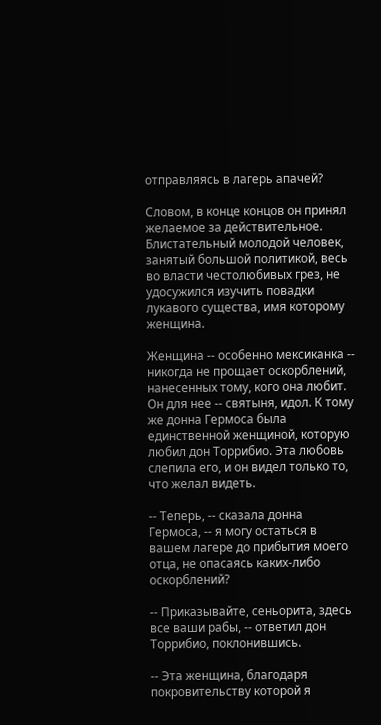отправляясь в лагерь апачей?

Словом, в конце концов он принял желаемое за действительное. Блистательный молодой человек, занятый большой политикой, весь во власти честолюбивых грез, не удосужился изучить повадки лукавого существа, имя которому женщина.

Женщина -- особенно мексиканка -- никогда не прощает оскорблений, нанесенных тому, кого она любит. Он для нее -- святыня, идол. К тому же донна Гермоса была единственной женщиной, которую любил дон Торрибио. Эта любовь слепила его, и он видел только то, что желал видеть.

-- Теперь, -- сказала донна Гермоса, -- я могу остаться в вашем лагере до прибытия моего отца, не опасаясь каких-либо оскорблений?

-- Приказывайте, сеньорита, здесь все ваши рабы, -- ответил дон Торрибио, поклонившись.

-- Эта женщина, благодаря покровительству которой я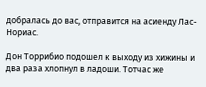добралась до вас, отправится на асиенду Лас-Нориас.

Дон Торрибио подошел к выходу из хижины и два раза хлопнул в ладоши. Тотчас же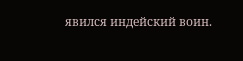явился индейский воин.